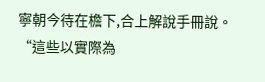寧朝今待在檐下,合上解說手冊說。
“這些以實際為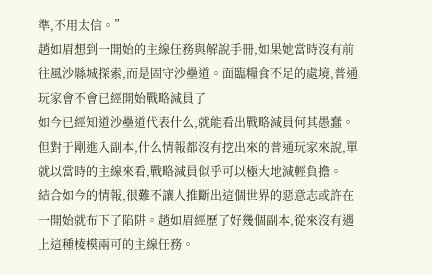準,不用太信。”
趙如眉想到一開始的主線任務與解說手冊,如果她當時沒有前往風沙縣城探索,而是固守沙壘道。面臨糧食不足的處境,普通玩家會不會已經開始戰略減員了
如今已經知道沙壘道代表什么,就能看出戰略減員何其愚蠢。
但對于剛進入副本,什么情報都沒有挖出來的普通玩家來說,單就以當時的主線來看,戰略減員似乎可以極大地減輕負擔。
結合如今的情報,很難不讓人推斷出這個世界的惡意志或許在一開始就布下了陷阱。趙如眉經歷了好幾個副本,從來沒有遇上這種棱模兩可的主線任務。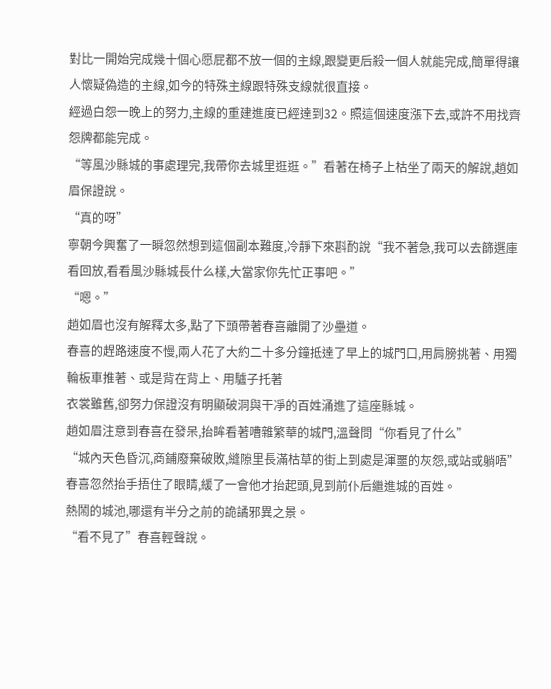對比一開始完成幾十個心愿屁都不放一個的主線,跟變更后殺一個人就能完成,簡單得讓人懷疑偽造的主線,如今的特殊主線跟特殊支線就很直接。
經過白怨一晚上的努力,主線的重建進度已經達到32。照這個速度漲下去,或許不用找齊怨牌都能完成。
“等風沙縣城的事處理完,我帶你去城里逛逛。”看著在椅子上枯坐了兩天的解說,趙如眉保證說。
“真的呀”
寧朝今興奮了一瞬忽然想到這個副本難度,冷靜下來斟酌說“我不著急,我可以去篩選庫看回放,看看風沙縣城長什么樣,大當家你先忙正事吧。”
“嗯。”
趙如眉也沒有解釋太多,點了下頭帶著春喜離開了沙壘道。
春喜的趕路速度不慢,兩人花了大約二十多分鐘抵達了早上的城門口,用肩膀挑著、用獨輪板車推著、或是背在背上、用驢子托著
衣裳雖舊,卻努力保證沒有明顯破洞與干凈的百姓涌進了這座縣城。
趙如眉注意到春喜在發呆,抬眸看著嘈雜繁華的城門,溫聲問“你看見了什么”
“城內天色昏沉,商鋪廢棄破敗,縫隙里長滿枯草的街上到處是渾噩的灰怨,或站或躺唔”春喜忽然抬手捂住了眼睛,緩了一會他才抬起頭,見到前仆后繼進城的百姓。
熱鬧的城池,哪還有半分之前的詭譎邪異之景。
“看不見了”春喜輕聲說。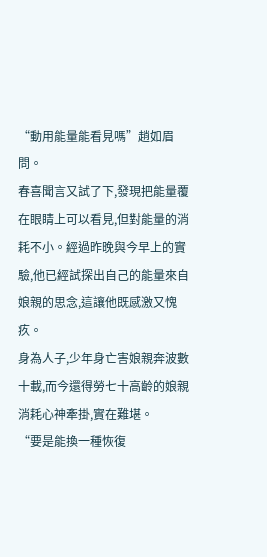“動用能量能看見嗎”趙如眉問。
春喜聞言又試了下,發現把能量覆在眼睛上可以看見,但對能量的消耗不小。經過昨晚與今早上的實驗,他已經試探出自己的能量來自娘親的思念,這讓他既感激又愧疚。
身為人子,少年身亡害娘親奔波數十載,而今還得勞七十高齡的娘親消耗心神牽掛,實在難堪。
“要是能換一種恢復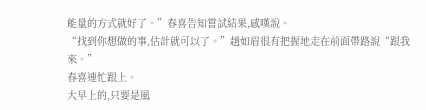能量的方式就好了。”春喜告知嘗試結果,感嘆說。
“找到你想做的事,估計就可以了。”趙如眉很有把握地走在前面帶路說“跟我來。”
春喜連忙跟上。
大早上的,只要是風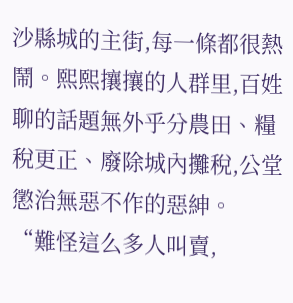沙縣城的主街,每一條都很熱鬧。熙熙攘攘的人群里,百姓聊的話題無外乎分農田、糧稅更正、廢除城內攤稅,公堂懲治無惡不作的惡紳。
“難怪這么多人叫賣,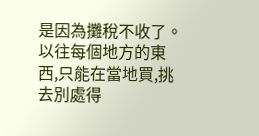是因為攤稅不收了。以往每個地方的東西,只能在當地買,挑去別處得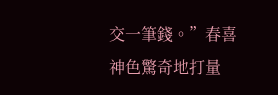交一筆錢。”春喜神色驚奇地打量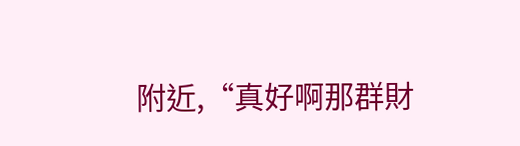附近,“真好啊那群財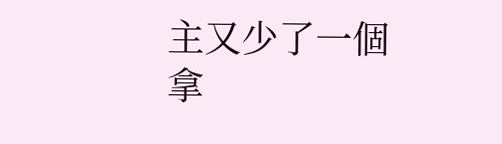主又少了一個拿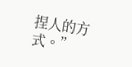捏人的方式。”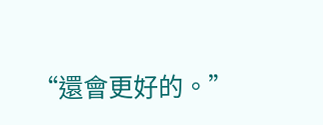“還會更好的。”